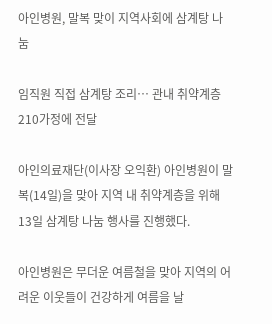아인병원, 말복 맞이 지역사회에 삼계탕 나눔

임직원 직접 삼계탕 조리… 관내 취약계층 210가정에 전달

아인의료재단(이사장 오익환) 아인병원이 말복(14일)을 맞아 지역 내 취약계층을 위해 13일 삼계탕 나눔 행사를 진행했다.

아인병원은 무더운 여름철을 맞아 지역의 어려운 이웃들이 건강하게 여름을 날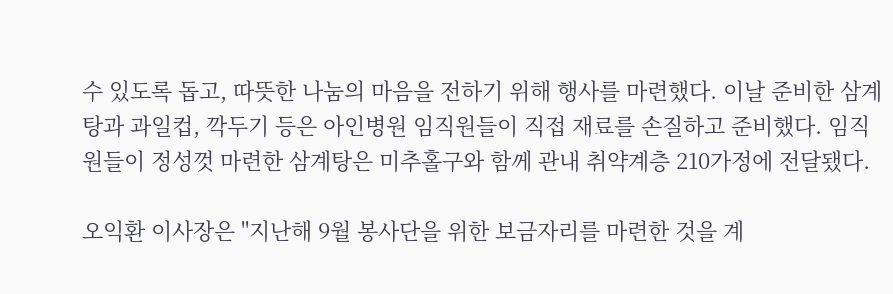수 있도록 돕고, 따뜻한 나눔의 마음을 전하기 위해 행사를 마련했다. 이날 준비한 삼계탕과 과일컵, 깍두기 등은 아인병원 임직원들이 직접 재료를 손질하고 준비했다. 임직원들이 정성껏 마련한 삼계탕은 미추홀구와 함께 관내 취약계층 210가정에 전달됐다.

오익환 이사장은 "지난해 9월 봉사단을 위한 보금자리를 마련한 것을 계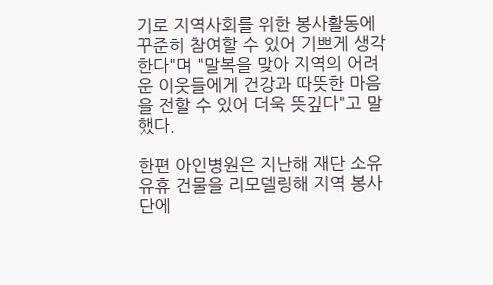기로 지역사회를 위한 봉사활동에 꾸준히 참여할 수 있어 기쁘게 생각한다"며 "말복을 맞아 지역의 어려운 이웃들에게 건강과 따뜻한 마음을 전할 수 있어 더욱 뜻깊다"고 말했다.

한편 아인병원은 지난해 재단 소유 유휴 건물을 리모델링해 지역 봉사단에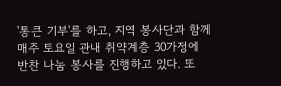'통큰 기부'를 하고, 지역 봉사단과 함께 매주 토요일 관내 취약계층 30가정에 반찬 나눔 봉사를 진행하고 있다. 또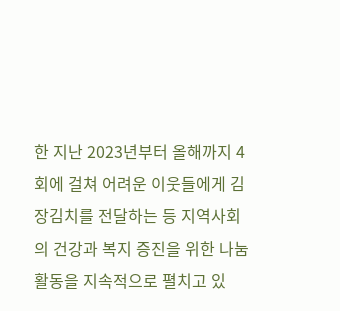한 지난 2023년부터 올해까지 4회에 걸쳐 어려운 이웃들에게 김장김치를 전달하는 등 지역사회의 건강과 복지 증진을 위한 나눔 활동을 지속적으로 펼치고 있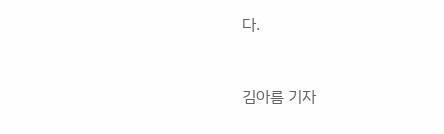다.


김아름 기자